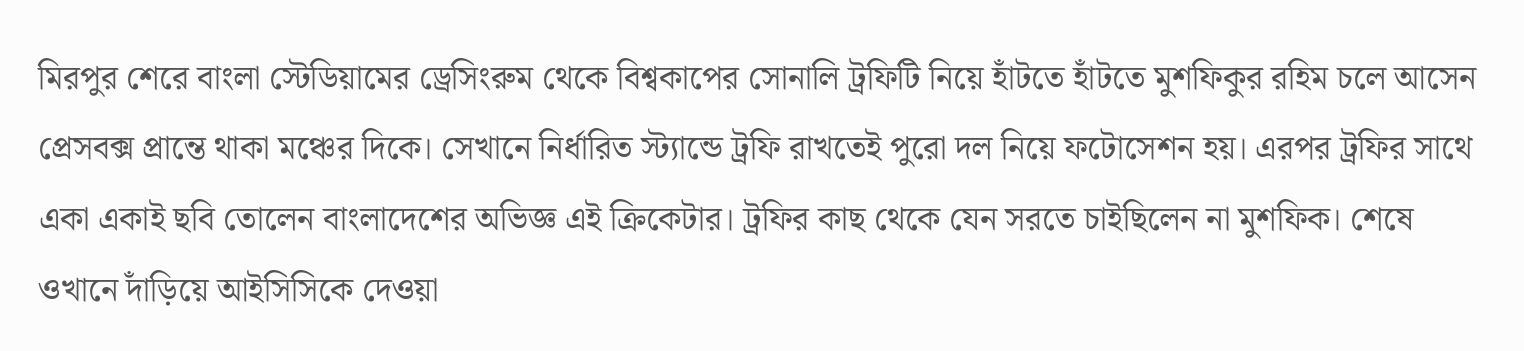মিরপুর শেরে বাংলা স্টেডিয়ামের ড্রেসিংরুম থেকে বিশ্বকাপের সোনালি ট্রফিটি নিয়ে হাঁটতে হাঁটতে মুশফিকুর রহিম চলে আসেন প্রেসবক্স প্রান্তে থাকা মঞ্চের দিকে। সেখানে নির্ধারিত স্ট্যান্ডে ট্রফি রাখতেই পুরো দল নিয়ে ফটোসেশন হয়। এরপর ট্রফির সাথে একা একাই ছবি তোলেন বাংলাদেশের অভিজ্ঞ এই ক্রিকেটার। ট্রফির কাছ থেকে যেন সরতে চাইছিলেন না মুশফিক। শেষে ওখানে দাঁড়িয়ে আইসিসিকে দেওয়া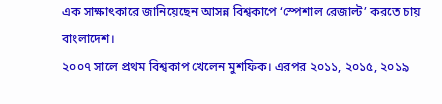এক সাক্ষাৎকারে জানিয়েছেন আসন্ন বিশ্বকাপে ‘স্পেশাল রেজাল্ট’ করতে চায় বাংলাদেশ।
২০০৭ সালে প্রথম বিশ্বকাপ খেলেন মুশফিক। এরপর ২০১১, ২০১৫, ২০১৯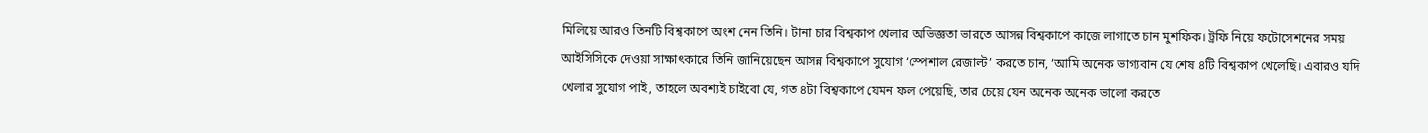মিলিয়ে আরও তিনটি বিশ্বকাপে অংশ নেন তিনি। টানা চার বিশ্বকাপ খেলার অভিজ্ঞতা ভারতে আসন্ন বিশ্বকাপে কাজে লাগাতে চান মুশফিক। ট্রফি নিয়ে ফটোসেশনের সময় আইসিসিকে দেওয়া সাক্ষাৎকারে তিনি জানিয়েছেন আসন্ন বিশ্বকাপে সুযোগ ‘স্পেশাল রেজাল্ট’ করতে চান, ‘আমি অনেক ভাগ্যবান যে শেষ ৪টি বিশ্বকাপ খেলেছি। এবারও যদি খেলার সুযোগ পাই, তাহলে অবশ্যই চাইবো যে, গত ৪টা বিশ্বকাপে যেমন ফল পেয়েছি, তার চেয়ে যেন অনেক অনেক ভালো করতে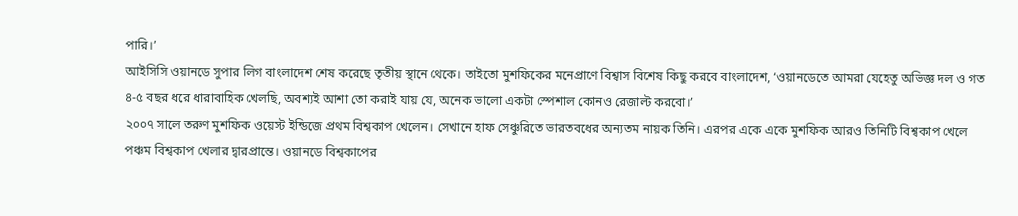পারি।’
আইসিসি ওয়ানডে সুপার লিগ বাংলাদেশ শেষ করেছে তৃতীয় স্থানে থেকে। তাইতো মুশফিকের মনেপ্রাণে বিশ্বাস বিশেষ কিছু করবে বাংলাদেশ, ‘ওয়ানডেতে আমরা যেহেতু অভিজ্ঞ দল ও গত ৪-৫ বছর ধরে ধারাবাহিক খেলছি, অবশ্যই আশা তো করাই যায় যে, অনেক ভালো একটা স্পেশাল কোনও রেজাল্ট করবো।’
২০০৭ সালে তরুণ মুশফিক ওয়েস্ট ইন্ডিজে প্রথম বিশ্বকাপ খেলেন। সেখানে হাফ সেঞ্চুরিতে ভারতবধের অন্যতম নায়ক তিনি। এরপর একে একে মুশফিক আরও তিনিটি বিশ্বকাপ খেলে পঞ্চম বিশ্বকাপ খেলার দ্বারপ্রান্তে। ওয়ানডে বিশ্বকাপের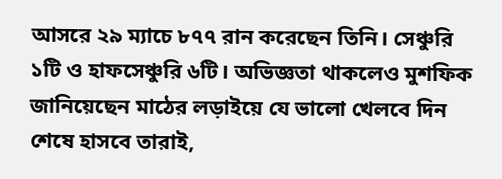আসরে ২৯ ম্যাচে ৮৭৭ রান করেছেন তিনি। সেঞ্চুরি ১টি ও হাফসেঞ্চুরি ৬টি। অভিজ্ঞতা থাকলেও মুশফিক জানিয়েছেন মাঠের লড়াইয়ে যে ভালো খেলবে দিন শেষে হাসবে তারাই,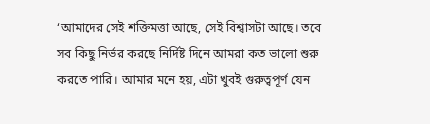‘আমাদের সেই শক্তিমত্তা আছে, সেই বিশ্বাসটা আছে। তবে সব কিছু নির্ভর করছে নির্দিষ্ট দিনে আমরা কত ভালো শুরু করতে পারি। আমার মনে হয়, এটা খুবই গুরুত্বপূর্ণ যেন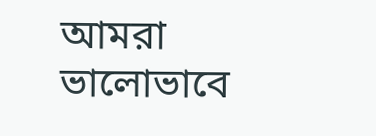আমরা ভালোভাবে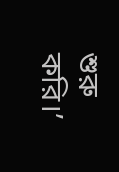শুরু করি।’